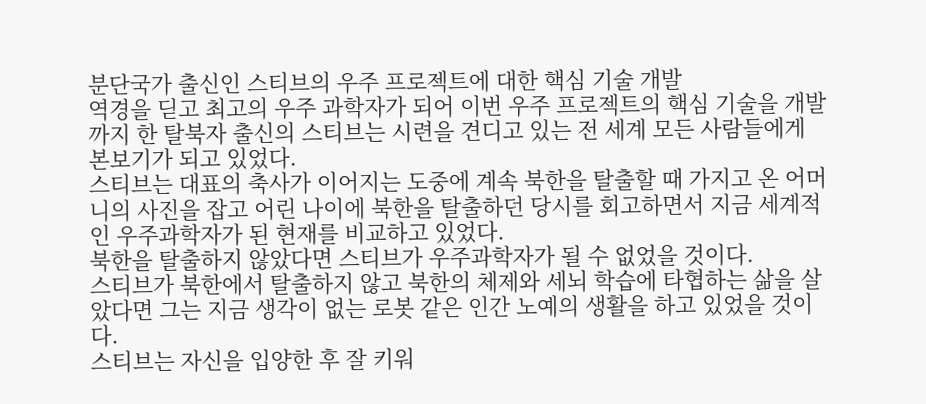분단국가 출신인 스티브의 우주 프로젝트에 대한 핵심 기술 개발
역경을 딛고 최고의 우주 과학자가 되어 이번 우주 프로젝트의 핵심 기술을 개발까지 한 탈북자 출신의 스티브는 시련을 견디고 있는 전 세계 모든 사람들에게 본보기가 되고 있었다.
스티브는 대표의 축사가 이어지는 도중에 계속 북한을 탈출할 때 가지고 온 어머니의 사진을 잡고 어린 나이에 북한을 탈출하던 당시를 회고하면서 지금 세계적인 우주과학자가 된 현재를 비교하고 있었다.
북한을 탈출하지 않았다면 스티브가 우주과학자가 될 수 없었을 것이다.
스티브가 북한에서 탈출하지 않고 북한의 체제와 세뇌 학습에 타협하는 삶을 살았다면 그는 지금 생각이 없는 로봇 같은 인간 노예의 생활을 하고 있었을 것이다.
스티브는 자신을 입양한 후 잘 키워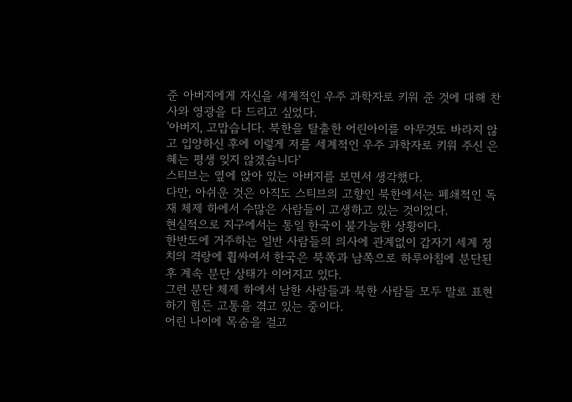준 아버지에게 자신을 세계적인 우주 과학자로 키워 준 것에 대해 찬사와 영광을 다 드리고 싶었다.
'아버지, 고맙습니다. 북한을 탈출한 어린아이를 아무것도 바라지 않고 입양하신 후에 이렇게 저를 세계적인 우주 과학자로 키워 주신 은혜는 평생 잊지 않겠습니다'
스티브는 옆에 앉아 있는 아버지를 보면서 생각했다.
다만, 아쉬운 것은 아직도 스티브의 고향인 북한에서는 폐쇄적인 독재 체제 하에서 수많은 사람들이 고생하고 있는 것이었다.
현실적으로 지구에서는 통일 한국이 불가능한 상황이다.
한반도에 거주하는 일반 사람들의 의사에 관계없이 갑자기 세계 정치의 격랑에 휩싸여서 한국은 북쪽과 남쪽으로 하루아침에 분단된 후 계속 분단 상태가 이어지고 있다.
그런 분단 체제 하에서 남한 사람들과 북한 사람들 모두 말로 표현하기 힘든 고통을 겪고 있는 중이다.
어린 나이에 목숨을 걸고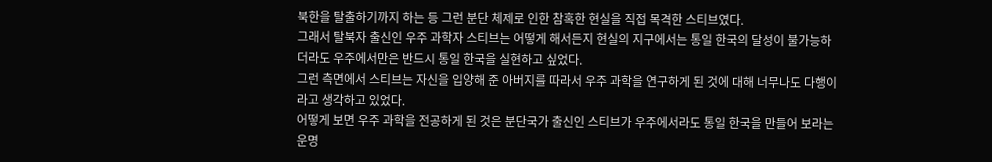북한을 탈출하기까지 하는 등 그런 분단 체제로 인한 참혹한 현실을 직접 목격한 스티브였다.
그래서 탈북자 출신인 우주 과학자 스티브는 어떻게 해서든지 현실의 지구에서는 통일 한국의 달성이 불가능하더라도 우주에서만은 반드시 통일 한국을 실현하고 싶었다.
그런 측면에서 스티브는 자신을 입양해 준 아버지를 따라서 우주 과학을 연구하게 된 것에 대해 너무나도 다행이라고 생각하고 있었다.
어떻게 보면 우주 과학을 전공하게 된 것은 분단국가 출신인 스티브가 우주에서라도 통일 한국을 만들어 보라는 운명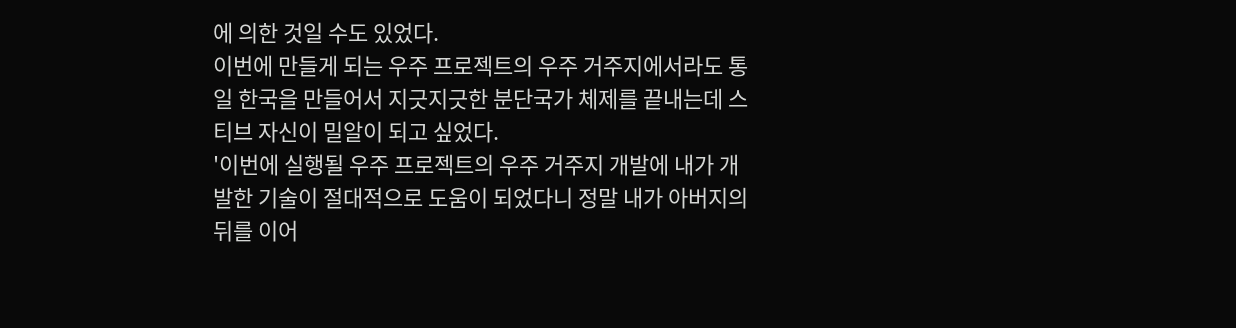에 의한 것일 수도 있었다.
이번에 만들게 되는 우주 프로젝트의 우주 거주지에서라도 통일 한국을 만들어서 지긋지긋한 분단국가 체제를 끝내는데 스티브 자신이 밀알이 되고 싶었다.
'이번에 실행될 우주 프로젝트의 우주 거주지 개발에 내가 개발한 기술이 절대적으로 도움이 되었다니 정말 내가 아버지의 뒤를 이어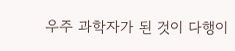우주 과학자가 된 것이 다행이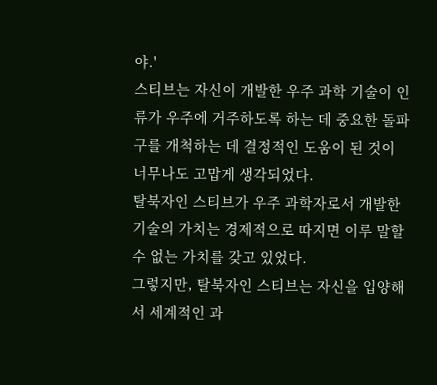야.'
스티브는 자신이 개발한 우주 과학 기술이 인류가 우주에 거주하도록 하는 데 중요한 돌파구를 개척하는 데 결정적인 도움이 된 것이 너무나도 고맙게 생각되었다.
탈북자인 스티브가 우주 과학자로서 개발한 기술의 가치는 경제적으로 따지면 이루 말할 수 없는 가치를 갖고 있었다.
그렇지만, 탈북자인 스티브는 자신을 입양해서 세계적인 과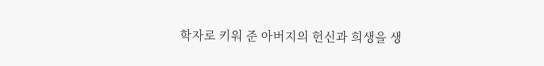학자로 키워 준 아버지의 헌신과 희생을 생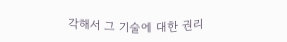각해서 그 기술에 대한 권리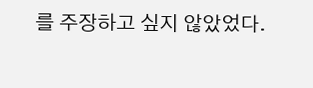를 주장하고 싶지 않았었다.